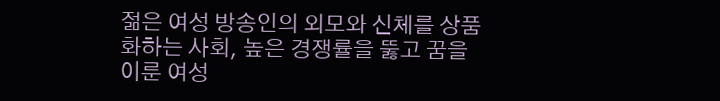젊은 여성 방송인의 외모와 신체를 상품화하는 사회, 높은 경쟁률을 뚫고 꿈을 이룬 여성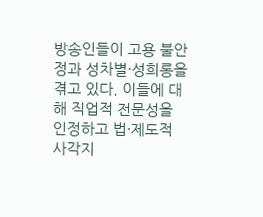방송인들이 고용 불안정과 성차별·성희롱을 겪고 있다. 이들에 대해 직업적 전문성을 인정하고 법·제도적 사각지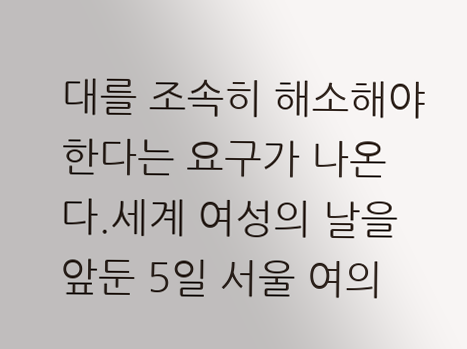대를 조속히 해소해야 한다는 요구가 나온다.세계 여성의 날을 앞둔 5일 서울 여의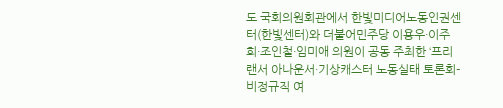도 국회의원회관에서 한빛미디어노동인권센터(한빛센터)와 더불어민주당 이용우·이주희·조인철·임미애 의원이 공동 주최한 ‘프리랜서 아나운서·기상캐스터 노동실태 토론회-비정규직 여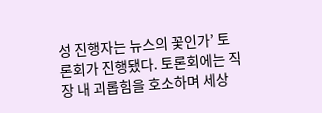성 진행자는 뉴스의 꽃인가’ 토론회가 진행됐다. 토론회에는 직장 내 괴롭힘을 호소하며 세상